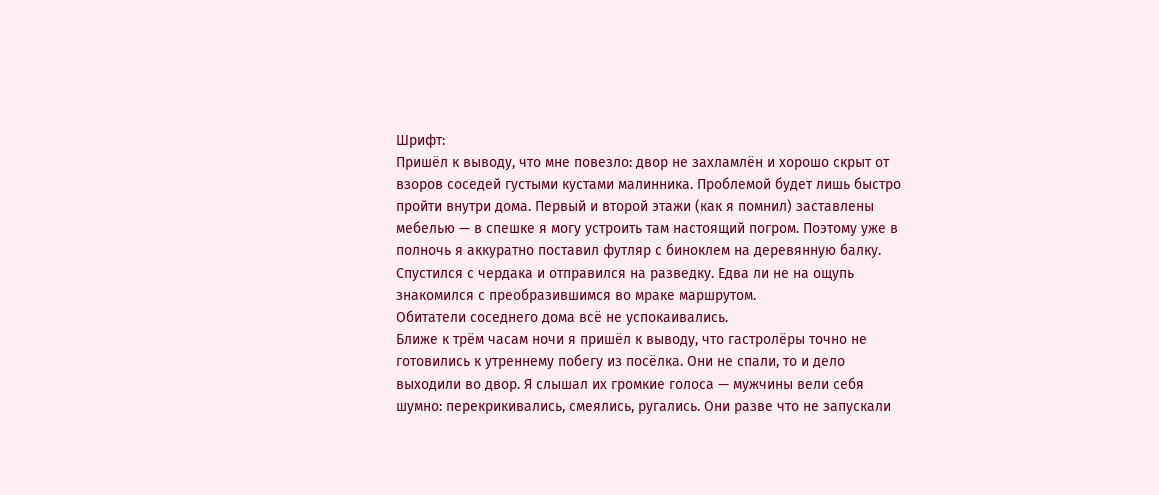Шрифт:
Пришёл к выводу, что мне повезло: двор не захламлён и хорошо скрыт от взоров соседей густыми кустами малинника. Проблемой будет лишь быстро пройти внутри дома. Первый и второй этажи (как я помнил) заставлены мебелью — в спешке я могу устроить там настоящий погром. Поэтому уже в полночь я аккуратно поставил футляр с биноклем на деревянную балку. Спустился с чердака и отправился на разведку. Едва ли не на ощупь знакомился с преобразившимся во мраке маршрутом.
Обитатели соседнего дома всё не успокаивались.
Ближе к трём часам ночи я пришёл к выводу, что гастролёры точно не готовились к утреннему побегу из посёлка. Они не спали, то и дело выходили во двор. Я слышал их громкие голоса — мужчины вели себя шумно: перекрикивались, смеялись, ругались. Они разве что не запускали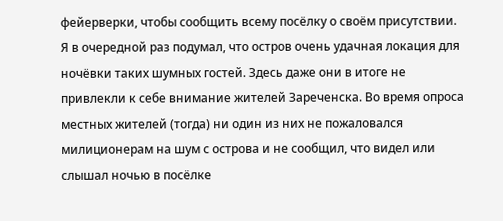фейерверки, чтобы сообщить всему посёлку о своём присутствии.
Я в очередной раз подумал, что остров очень удачная локация для ночёвки таких шумных гостей. Здесь даже они в итоге не привлекли к себе внимание жителей Зареченска. Во время опроса местных жителей (тогда) ни один из них не пожаловался милиционерам на шум с острова и не сообщил, что видел или слышал ночью в посёлке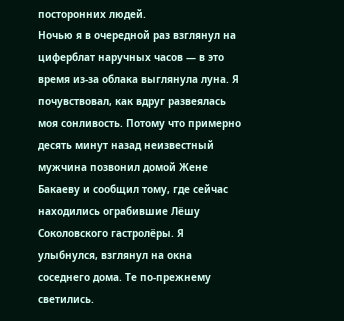посторонних людей.
Ночью я в очередной раз взглянул на циферблат наручных часов — в это время из-за облака выглянула луна. Я почувствовал, как вдруг развеялась моя сонливость. Потому что примерно десять минут назад неизвестный мужчина позвонил домой Жене Бакаеву и сообщил тому, где сейчас находились ограбившие Лёшу Соколовского гастролёры. Я улыбнулся, взглянул на окна соседнего дома. Те по-прежнему светились.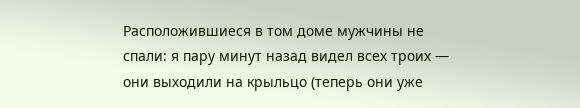Расположившиеся в том доме мужчины не спали: я пару минут назад видел всех троих — они выходили на крыльцо (теперь они уже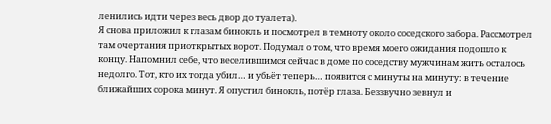ленились идти через весь двор до туалета).
Я снова приложил к глазам бинокль и посмотрел в темноту около соседского забора. Рассмотрел там очертания приоткрытых ворот. Подумал о том, что время моего ожидания подошло к концу. Напомнил себе, что веселившимся сейчас в доме по соседству мужчинам жить осталось недолго. Тот, кто их тогда убил… и убьёт теперь… появится с минуты на минуту: в течение ближайших сорока минут. Я опустил бинокль, потёр глаза. Беззвучно зевнул и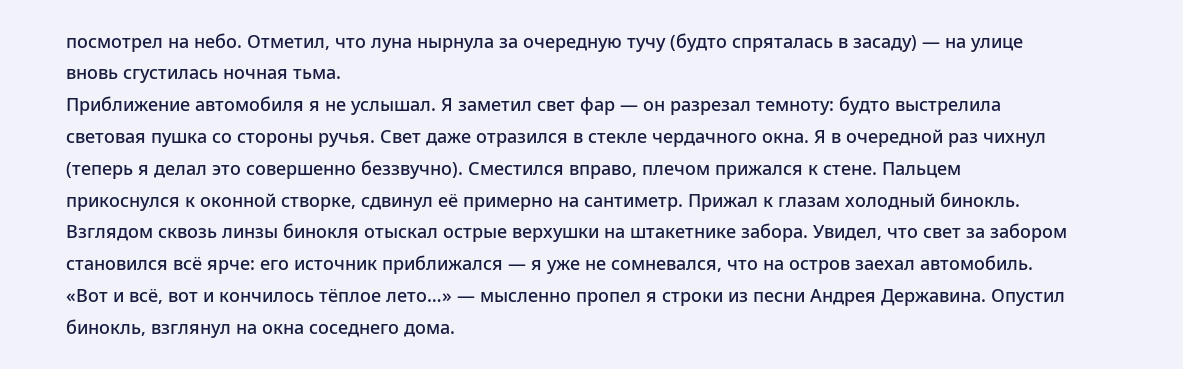посмотрел на небо. Отметил, что луна нырнула за очередную тучу (будто спряталась в засаду) — на улице вновь сгустилась ночная тьма.
Приближение автомобиля я не услышал. Я заметил свет фар — он разрезал темноту: будто выстрелила световая пушка со стороны ручья. Свет даже отразился в стекле чердачного окна. Я в очередной раз чихнул (теперь я делал это совершенно беззвучно). Сместился вправо, плечом прижался к стене. Пальцем прикоснулся к оконной створке, сдвинул её примерно на сантиметр. Прижал к глазам холодный бинокль. Взглядом сквозь линзы бинокля отыскал острые верхушки на штакетнике забора. Увидел, что свет за забором становился всё ярче: его источник приближался — я уже не сомневался, что на остров заехал автомобиль.
«Вот и всё, вот и кончилось тёплое лето…» — мысленно пропел я строки из песни Андрея Державина. Опустил бинокль, взглянул на окна соседнего дома.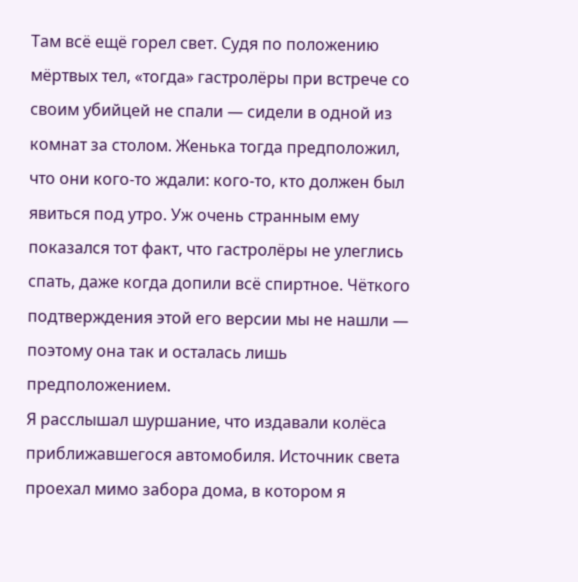Там всё ещё горел свет. Судя по положению мёртвых тел, «тогда» гастролёры при встрече со своим убийцей не спали — сидели в одной из комнат за столом. Женька тогда предположил, что они кого-то ждали: кого-то, кто должен был явиться под утро. Уж очень странным ему показался тот факт, что гастролёры не улеглись спать, даже когда допили всё спиртное. Чёткого подтверждения этой его версии мы не нашли — поэтому она так и осталась лишь предположением.
Я расслышал шуршание, что издавали колёса приближавшегося автомобиля. Источник света проехал мимо забора дома, в котором я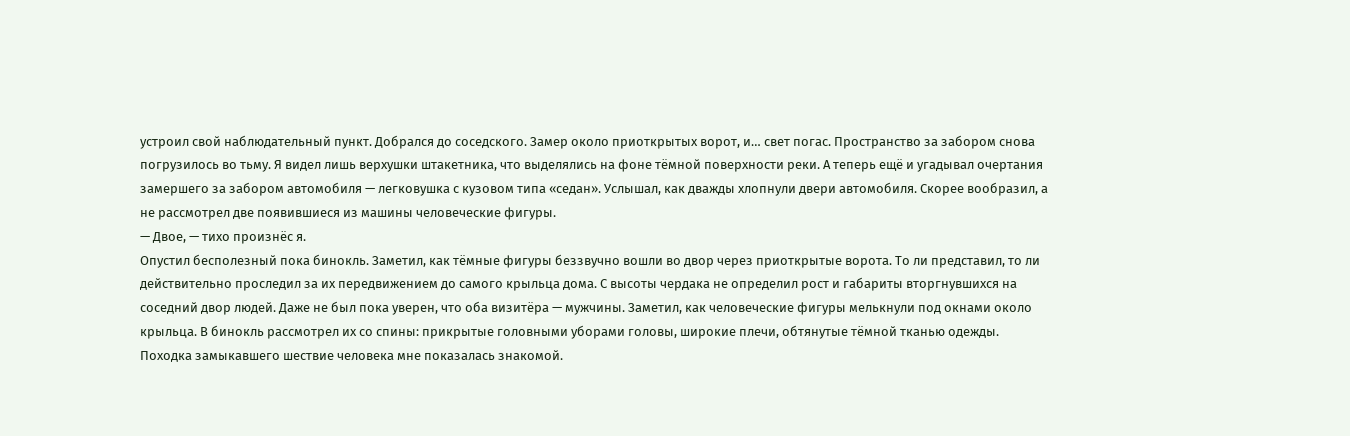устроил свой наблюдательный пункт. Добрался до соседского. Замер около приоткрытых ворот, и… свет погас. Пространство за забором снова погрузилось во тьму. Я видел лишь верхушки штакетника, что выделялись на фоне тёмной поверхности реки. А теперь ещё и угадывал очертания замершего за забором автомобиля — легковушка с кузовом типа «седан». Услышал, как дважды хлопнули двери автомобиля. Скорее вообразил, а не рассмотрел две появившиеся из машины человеческие фигуры.
— Двое, — тихо произнёс я.
Опустил бесполезный пока бинокль. Заметил, как тёмные фигуры беззвучно вошли во двор через приоткрытые ворота. То ли представил, то ли действительно проследил за их передвижением до самого крыльца дома. С высоты чердака не определил рост и габариты вторгнувшихся на соседний двор людей. Даже не был пока уверен, что оба визитёра — мужчины. Заметил, как человеческие фигуры мелькнули под окнами около крыльца. В бинокль рассмотрел их со спины: прикрытые головными уборами головы, широкие плечи, обтянутые тёмной тканью одежды. Походка замыкавшего шествие человека мне показалась знакомой.